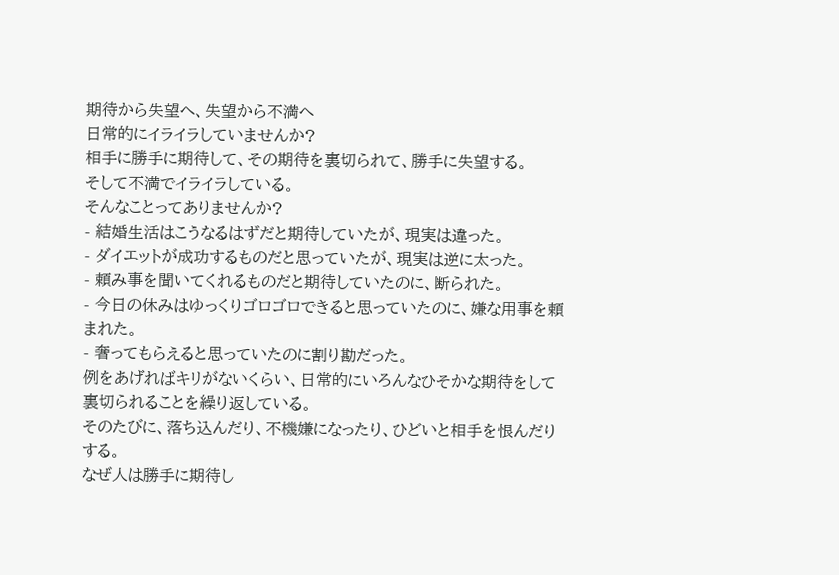期待から失望へ、失望から不満へ
日常的にイライラしていませんか?
相手に勝手に期待して、その期待を裏切られて、勝手に失望する。
そして不満でイライラしている。
そんなことってありませんか?
- 結婚生活はこうなるはずだと期待していたが、現実は違った。
- ダイエットが成功するものだと思っていたが、現実は逆に太った。
- 頼み事を聞いてくれるものだと期待していたのに、断られた。
- 今日の休みはゆっくりゴロゴロできると思っていたのに、嫌な用事を頼まれた。
- 奢ってもらえると思っていたのに割り勘だった。
例をあげればキリがないくらい、日常的にいろんなひそかな期待をして裏切られることを繰り返している。
そのたびに、落ち込んだり、不機嫌になったり、ひどいと相手を恨んだりする。
なぜ人は勝手に期待し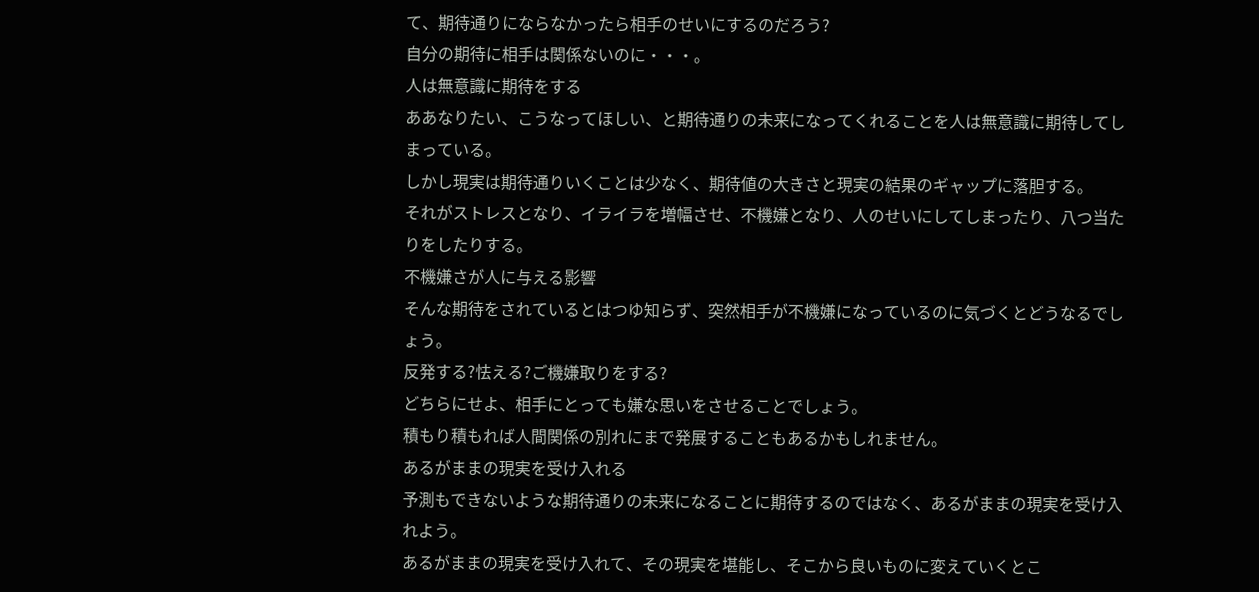て、期待通りにならなかったら相手のせいにするのだろう?
自分の期待に相手は関係ないのに・・・。
人は無意識に期待をする
ああなりたい、こうなってほしい、と期待通りの未来になってくれることを人は無意識に期待してしまっている。
しかし現実は期待通りいくことは少なく、期待値の大きさと現実の結果のギャップに落胆する。
それがストレスとなり、イライラを増幅させ、不機嫌となり、人のせいにしてしまったり、八つ当たりをしたりする。
不機嫌さが人に与える影響
そんな期待をされているとはつゆ知らず、突然相手が不機嫌になっているのに気づくとどうなるでしょう。
反発する?怯える?ご機嫌取りをする?
どちらにせよ、相手にとっても嫌な思いをさせることでしょう。
積もり積もれば人間関係の別れにまで発展することもあるかもしれません。
あるがままの現実を受け入れる
予測もできないような期待通りの未来になることに期待するのではなく、あるがままの現実を受け入れよう。
あるがままの現実を受け入れて、その現実を堪能し、そこから良いものに変えていくとこ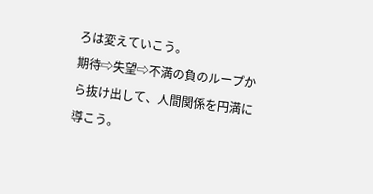ろは変えていこう。
期待⇨失望⇨不満の負のループから抜け出して、人間関係を円満に導こう。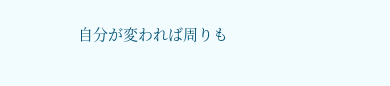自分が変われば周りも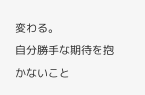変わる。
自分勝手な期待を抱かないこと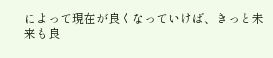によって現在が良くなっていけば、きっと未来も良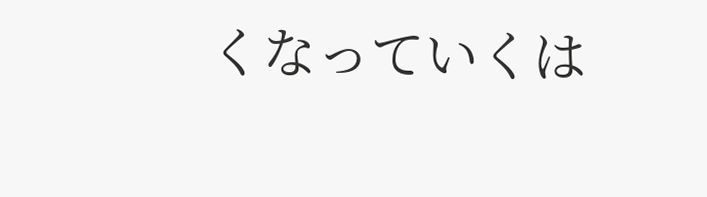くなっていくは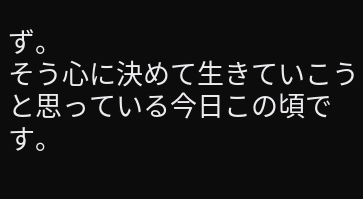ず。
そう心に決めて生きていこうと思っている今日この頃です。